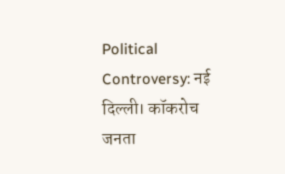Political Controversy: नई दिल्ली। कॉकरोच जनता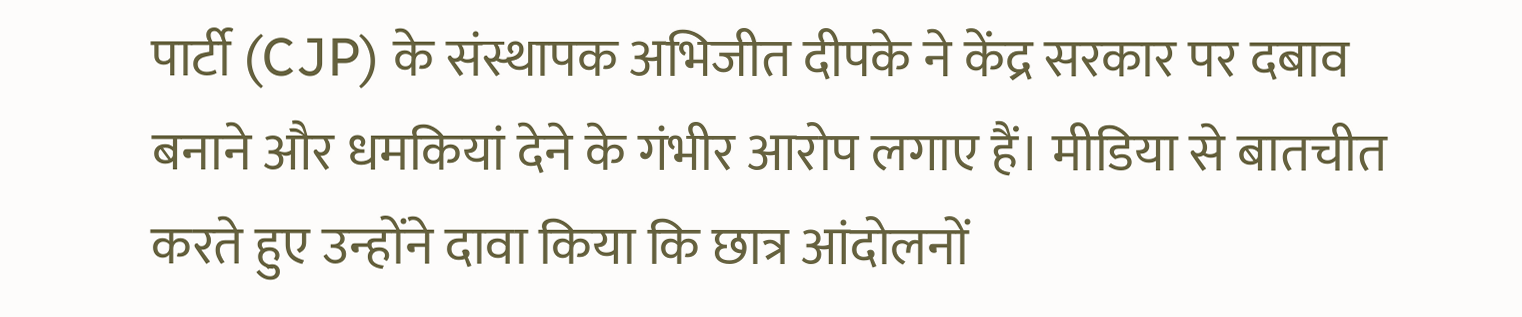पार्टी (CJP) के संस्थापक अभिजीत दीपके ने केंद्र सरकार पर दबाव बनाने और धमकियां देने के गंभीर आरोप लगाए हैं। मीडिया से बातचीत करते हुए उन्होंने दावा किया कि छात्र आंदोलनों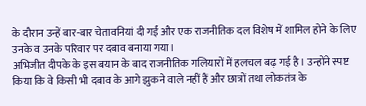के दौरान उन्हें बार-बार चेतावनियां दी गईं और एक राजनीतिक दल विशेष में शामिल होने के लिए उनके व उनके परिवार पर दबाव बनाया गया।
अभिजीत दीपके के इस बयान के बाद राजनीतिक गलियारों में हलचल बढ़ गई है। उन्होंने स्पष्ट किया कि वे किसी भी दबाव के आगे झुकने वाले नहीं हैं और छात्रों तथा लोकतंत्र के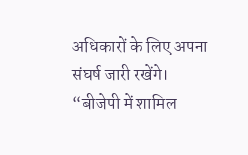अधिकारों के लिए अपना संघर्ष जारी रखेंगे।
“बीजेपी में शामिल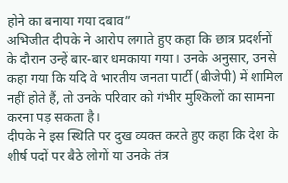होने का बनाया गया दबाव”
अभिजीत दीपके ने आरोप लगाते हुए कहा कि छात्र प्रदर्शनों के दौरान उन्हें बार-बार धमकाया गया। उनके अनुसार, उनसे कहा गया कि यदि वे भारतीय जनता पार्टी (बीजेपी) में शामिल नहीं होते हैं, तो उनके परिवार को गंभीर मुश्किलों का सामना करना पड़ सकता है।
दीपके ने इस स्थिति पर दुख व्यक्त करते हुए कहा कि देश के शीर्ष पदों पर बैठे लोगों या उनके तंत्र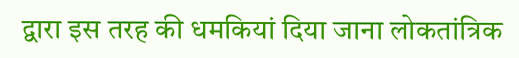द्वारा इस तरह की धमकियां दिया जाना लोकतांत्रिक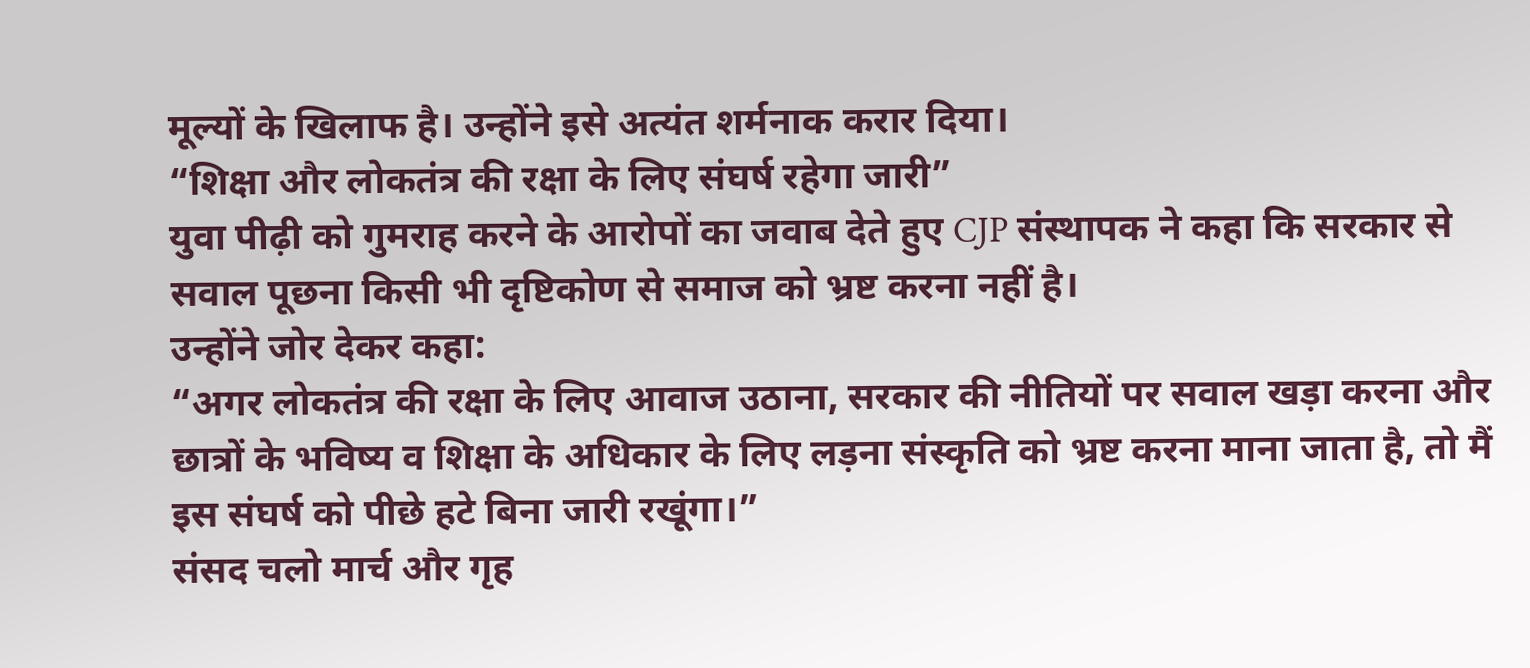मूल्यों के खिलाफ है। उन्होंने इसे अत्यंत शर्मनाक करार दिया।
“शिक्षा और लोकतंत्र की रक्षा के लिए संघर्ष रहेगा जारी”
युवा पीढ़ी को गुमराह करने के आरोपों का जवाब देते हुए CJP संस्थापक ने कहा कि सरकार से सवाल पूछना किसी भी दृष्टिकोण से समाज को भ्रष्ट करना नहीं है।
उन्होंने जोर देकर कहा:
“अगर लोकतंत्र की रक्षा के लिए आवाज उठाना, सरकार की नीतियों पर सवाल खड़ा करना और छात्रों के भविष्य व शिक्षा के अधिकार के लिए लड़ना संस्कृति को भ्रष्ट करना माना जाता है, तो मैं इस संघर्ष को पीछे हटे बिना जारी रखूंगा।”
संसद चलो मार्च और गृह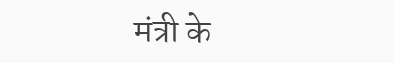मंत्री के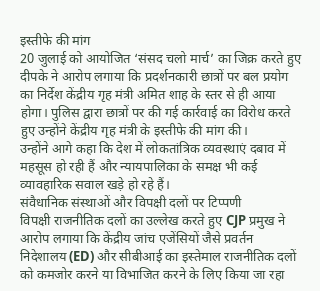इस्तीफे की मांग
20 जुलाई को आयोजित ‘संसद चलो मार्च’ का जिक्र करते हुए दीपके ने आरोप लगाया कि प्रदर्शनकारी छात्रों पर बल प्रयोग का निर्देश केंद्रीय गृह मंत्री अमित शाह के स्तर से ही आया होगा। पुलिस द्वारा छात्रों पर की गई कार्रवाई का विरोध करते हुए उन्होंने केंद्रीय गृह मंत्री के इस्तीफे की मांग की।
उन्होंने आगे कहा कि देश में लोकतांत्रिक व्यवस्थाएं दबाव में महसूस हो रही हैं और न्यायपालिका के समक्ष भी कई व्यावहारिक सवाल खड़े हो रहे हैं।
संवैधानिक संस्थाओं और विपक्षी दलों पर टिप्पणी
विपक्षी राजनीतिक दलों का उल्लेख करते हुए CJP प्रमुख ने आरोप लगाया कि केंद्रीय जांच एजेंसियों जैसे प्रवर्तन निदेशालय (ED) और सीबीआई का इस्तेमाल राजनीतिक दलों को कमजोर करने या विभाजित करने के लिए किया जा रहा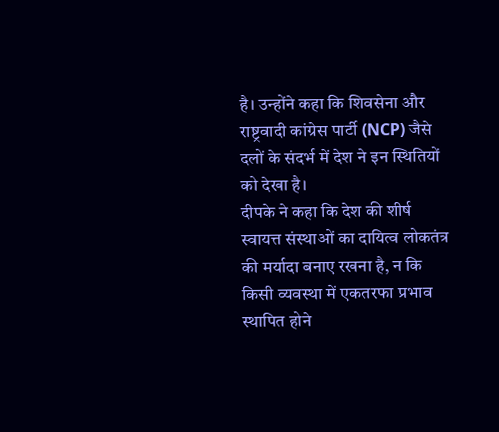है। उन्होंने कहा कि शिवसेना और राष्ट्रवादी कांग्रेस पार्टी (NCP) जैसे दलों के संदर्भ में देश ने इन स्थितियों को देखा है।
दीपके ने कहा कि देश की शीर्ष स्वायत्त संस्थाओं का दायित्व लोकतंत्र की मर्यादा बनाए रखना है, न कि किसी व्यवस्था में एकतरफा प्रभाव स्थापित होने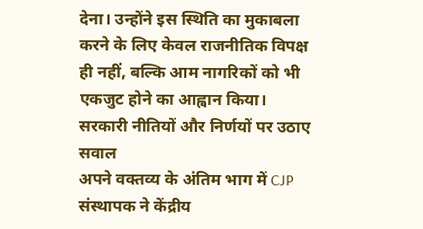देना। उन्होंने इस स्थिति का मुकाबला करने के लिए केवल राजनीतिक विपक्ष ही नहीं, बल्कि आम नागरिकों को भी एकजुट होने का आह्वान किया।
सरकारी नीतियों और निर्णयों पर उठाए सवाल
अपने वक्तव्य के अंतिम भाग में CJP संस्थापक ने केंद्रीय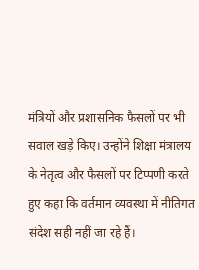मंत्रियों और प्रशासनिक फैसलों पर भी सवाल खड़े किए। उन्होंने शिक्षा मंत्रालय के नेतृत्व और फैसलों पर टिप्पणी करते हुए कहा कि वर्तमान व्यवस्था में नीतिगत संदेश सही नहीं जा रहे हैं।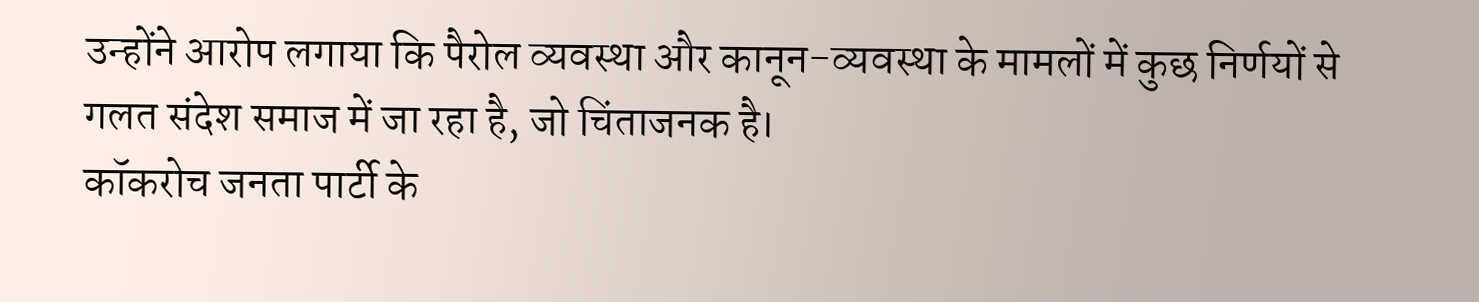उन्होंने आरोप लगाया कि पैरोल व्यवस्था और कानून-व्यवस्था के मामलों में कुछ निर्णयों से गलत संदेश समाज में जा रहा है, जो चिंताजनक है।
कॉकरोच जनता पार्टी के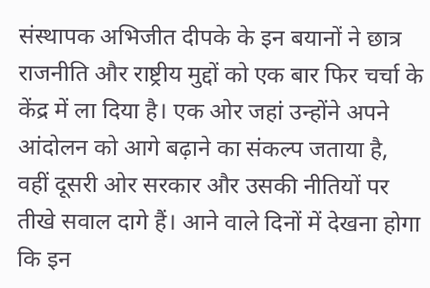संस्थापक अभिजीत दीपके के इन बयानों ने छात्र राजनीति और राष्ट्रीय मुद्दों को एक बार फिर चर्चा के केंद्र में ला दिया है। एक ओर जहां उन्होंने अपने आंदोलन को आगे बढ़ाने का संकल्प जताया है, वहीं दूसरी ओर सरकार और उसकी नीतियों पर तीखे सवाल दागे हैं। आने वाले दिनों में देखना होगा कि इन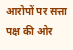आरोपों पर सत्ता पक्ष की ओर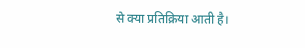से क्या प्रतिक्रिया आती है।